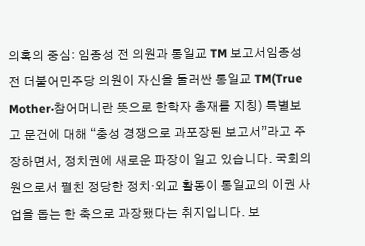의혹의 중심: 임종성 전 의원과 통일교 TM 보고서임종성 전 더불어민주당 의원이 자신을 둘러싼 통일교 TM(True Mother·참어머니란 뜻으로 한학자 총재를 지칭) 특별보고 문건에 대해 “충성 경쟁으로 과포장된 보고서”라고 주장하면서, 정치권에 새로운 파장이 일고 있습니다. 국회의원으로서 펼친 정당한 정치·외교 활동이 통일교의 이권 사업을 돕는 한 축으로 과장됐다는 취지입니다. 보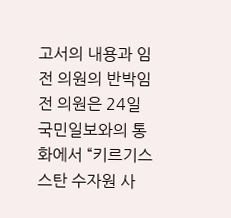고서의 내용과 임 전 의원의 반박임 전 의원은 24일 국민일보와의 통화에서 “키르기스스탄 수자원 사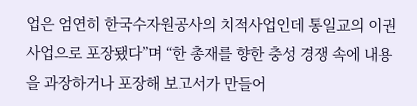업은 엄연히 한국수자원공사의 치적사업인데 통일교의 이권 사업으로 포장됐다”며 “한 총재를 향한 충성 경쟁 속에 내용을 과장하거나 포장해 보고서가 만들어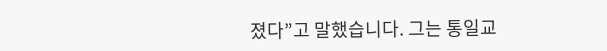졌다”고 말했습니다. 그는 통일교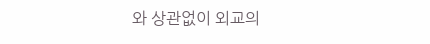와 상관없이 외교의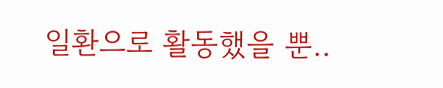일환으로 활동했을 뿐..